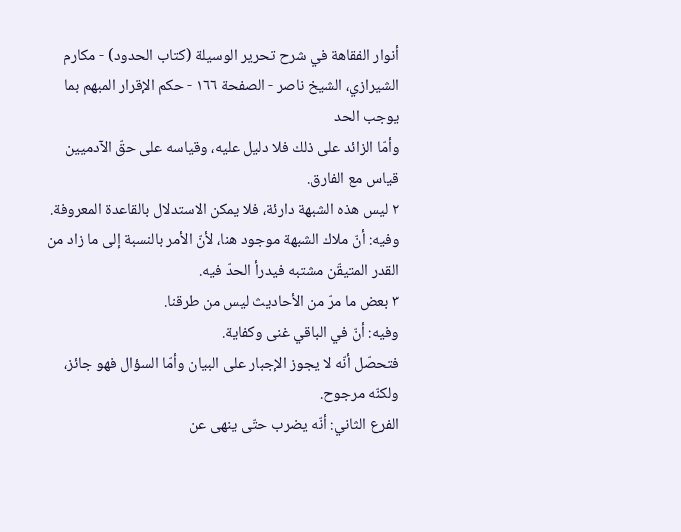أنوار الفقاهة في شرح تحرير الوسيلة (كتاب الحدود) - مكارم الشيرازي، الشيخ ناصر - الصفحة ١٦٦ - حكم الإقرار المبهم بما يوجب الحد
وأمّا الزائد على ذلك فلا دليل عليه، وقياسه على حقّ الآدميين قياس مع الفارق.
٢ ليس هذه الشبهة دارئة، فلا يمكن الاستدلال بالقاعدة المعروفة.
وفيه: أنّ ملاك الشبهة موجود هنا، لأنّ الأمر بالنسبة إلى ما زاد من القدر المتيقّن مشتبه فيدرأ الحدّ فيه.
٣ بعض ما مرّ من الأحاديث ليس من طرقنا.
وفيه: أنّ في الباقي غنى وكفاية.
فتحصّل أنّه لا يجوز الإجبار على البيان وأمّا السؤال فهو جائز، ولكنّه مرجوح.
الفرع الثاني: أنّه يضرب حتّى ينهى عن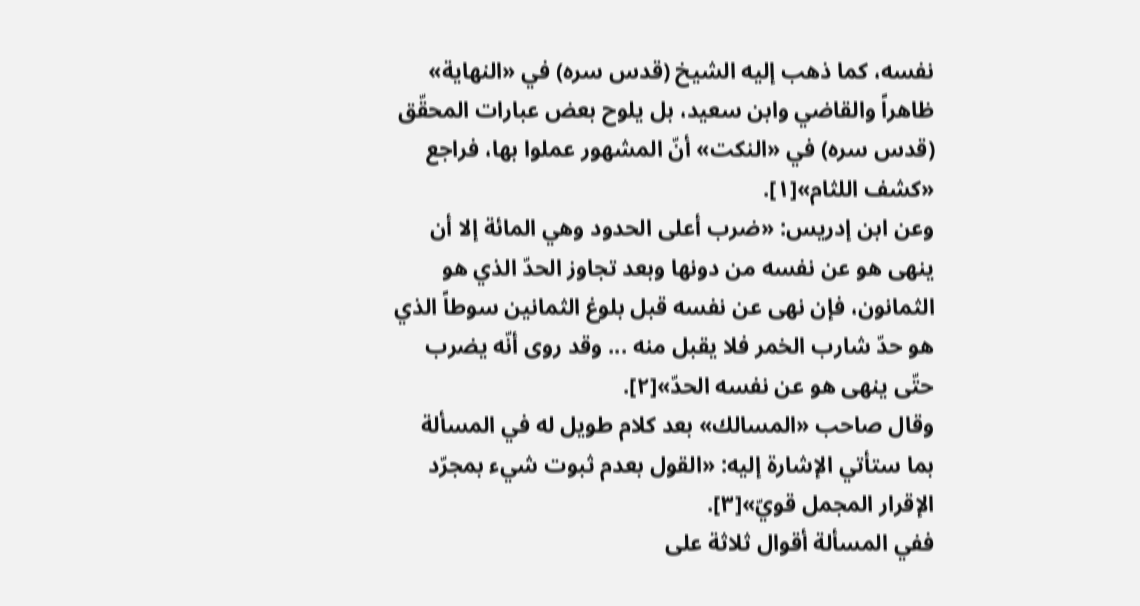نفسه، كما ذهب إليه الشيخ (قدس سره) في «النهاية» ظاهراً والقاضي وابن سعيد، بل يلوح بعض عبارات المحقّق (قدس سره) في «النكت» أنّ المشهور عملوا بها، فراجع «كشف اللثام»[١].
وعن ابن إدريس: «ضرب أعلى الحدود وهي المائة إلا أن ينهى هو عن نفسه من دونها وبعد تجاوز الحدّ الذي هو الثمانون، فإن نهى عن نفسه قبل بلوغ الثمانين سوطاً الذي هو حدّ شارب الخمر فلا يقبل منه ... وقد روى أنّه يضرب حتّى ينهى هو عن نفسه الحدّ»[٢].
وقال صاحب «المسالك» بعد كلام طويل له في المسألة بما ستأتي الإشارة إليه: «القول بعدم ثبوت شيء بمجرّد الإقرار المجمل قويّ»[٣].
ففي المسألة أقوال ثلاثة على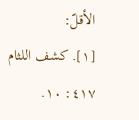الأقلّ:
[١]. كشف اللثام ٤١٧: ١٠.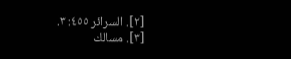[٢]. السرائر ٤٥٥: ٣.
[٣]. مسالك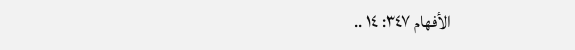الأفهام ٣٤٧: ١٤ ..